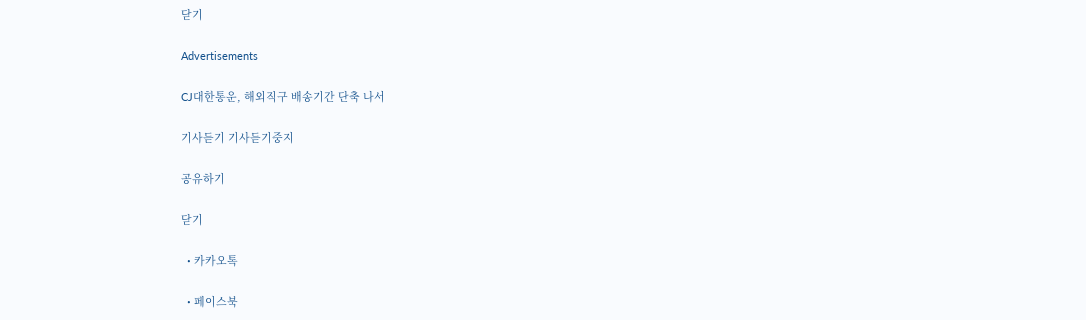닫기

Advertisements

CJ대한통운, 해외직구 배송기간 단축 나서

기사듣기 기사듣기중지

공유하기

닫기

  • 카카오톡

  • 페이스북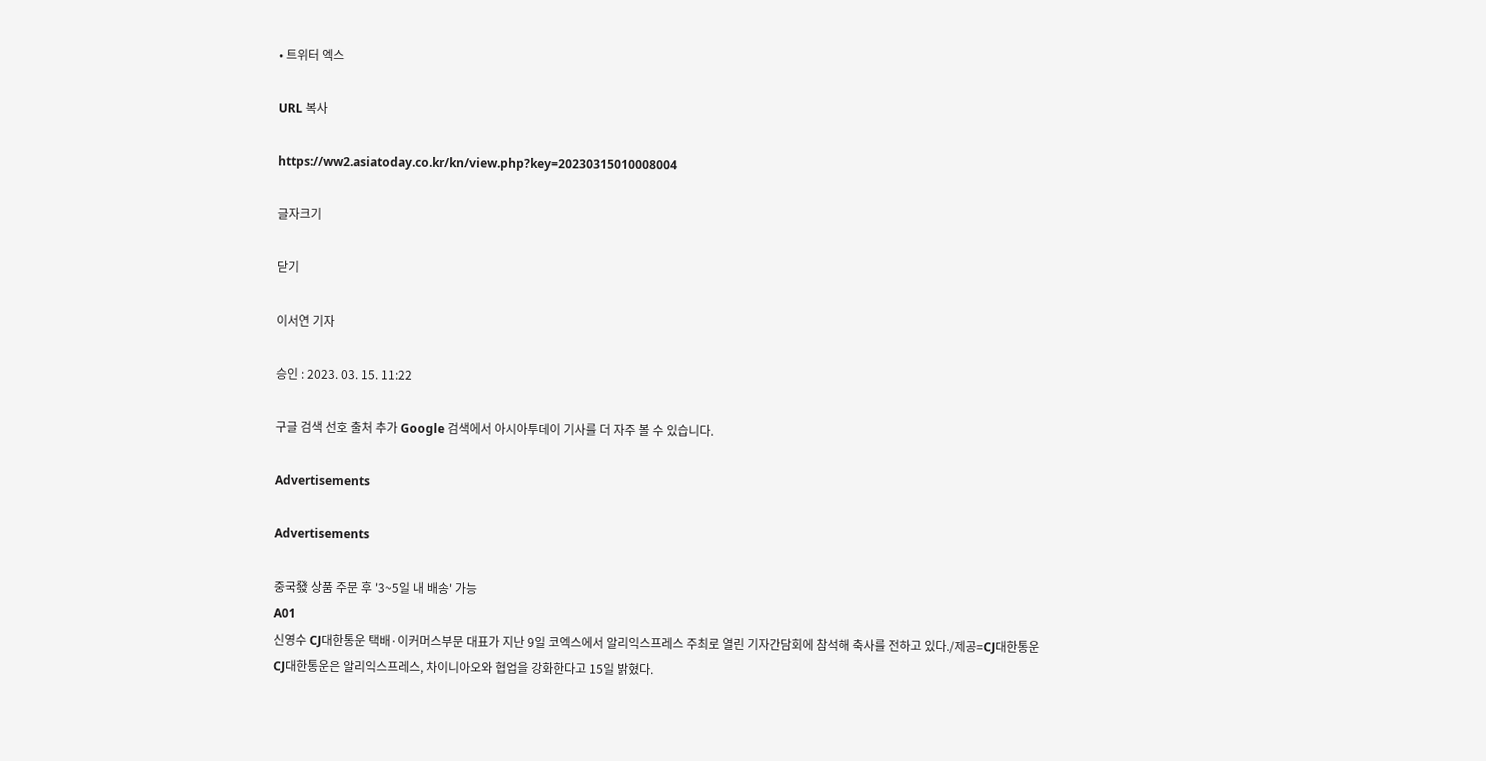• 트위터 엑스

URL 복사

https://ww2.asiatoday.co.kr/kn/view.php?key=20230315010008004

글자크기

닫기

이서연 기자

승인 : 2023. 03. 15. 11:22

구글 검색 선호 출처 추가 Google 검색에서 아시아투데이 기사를 더 자주 볼 수 있습니다.

Advertisements

Advertisements

중국發 상품 주문 후 '3~5일 내 배송' 가능
A01
신영수 CJ대한통운 택배·이커머스부문 대표가 지난 9일 코엑스에서 알리익스프레스 주최로 열린 기자간담회에 참석해 축사를 전하고 있다./제공=CJ대한통운
CJ대한통운은 알리익스프레스, 차이니아오와 협업을 강화한다고 15일 밝혔다.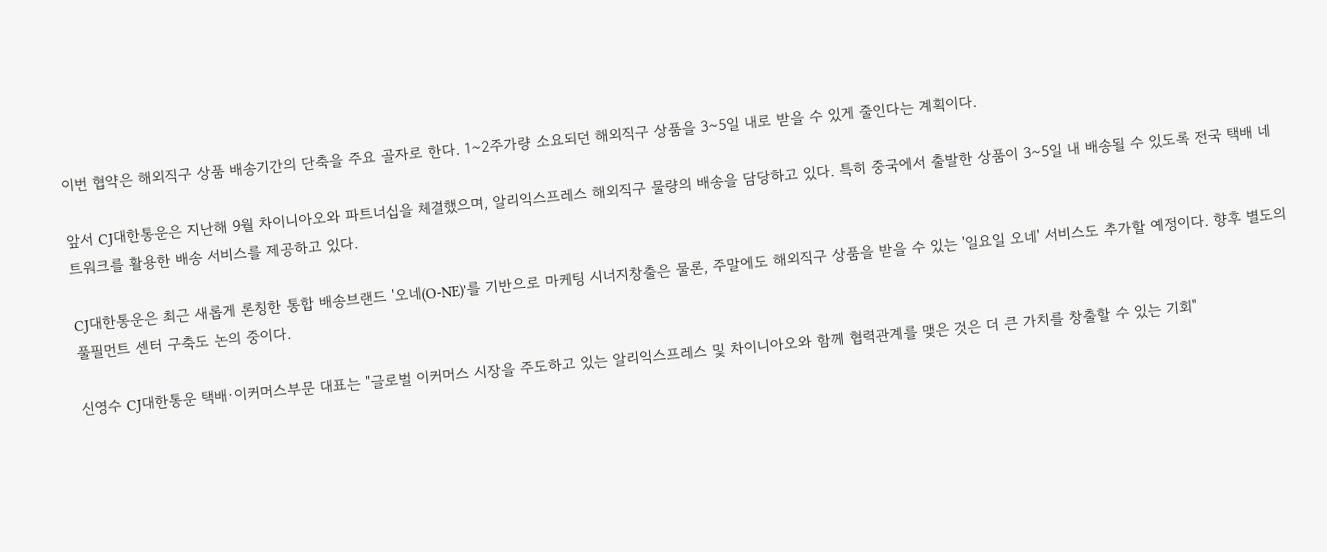이번 협약은 해외직구 상품 배송기간의 단축을 주요 골자로 한다. 1~2주가량 소요되던 해외직구 상품을 3~5일 내로 받을 수 있게 줄인다는 계획이다.

앞서 CJ대한통운은 지난해 9월 차이니아오와 파트너십을 체결했으며, 알리익스프레스 해외직구 물량의 배송을 담당하고 있다. 특히 중국에서 출발한 상품이 3~5일 내 배송될 수 있도록 전국 택배 네트워크를 활용한 배송 서비스를 제공하고 있다.

CJ대한통운은 최근 새롭게 론칭한 통합 배송브랜드 '오네(O-NE)'를 기반으로 마케팅 시너지창출은 물론, 주말에도 해외직구 상품을 받을 수 있는 '일요일 오네' 서비스도 추가할 예정이다. 향후 별도의 풀필먼트 센터 구축도 논의 중이다.

신영수 CJ대한통운 택배·이커머스부문 대표는 "글로벌 이커머스 시장을 주도하고 있는 알리익스프레스 및 차이니아오와 함께 협력관계를 맺은 것은 더 큰 가치를 창출할 수 있는 기회"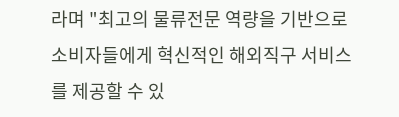라며 "최고의 물류전문 역량을 기반으로 소비자들에게 혁신적인 해외직구 서비스를 제공할 수 있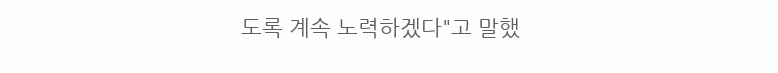도록 계속 노력하겠다"고 말했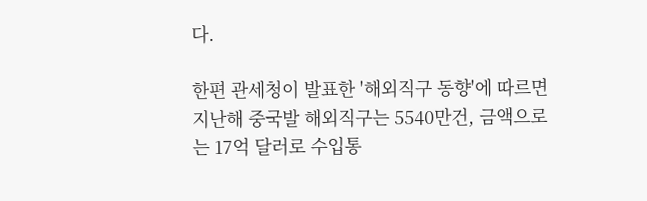다.

한편 관세청이 발표한 '해외직구 동향'에 따르면 지난해 중국발 해외직구는 5540만건, 금액으로는 17억 달러로 수입통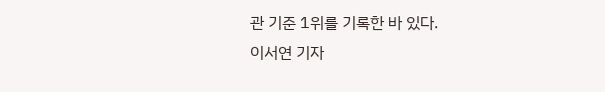관 기준 1위를 기록한 바 있다.
이서연 기자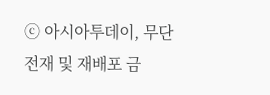ⓒ 아시아투데이, 무단전재 및 재배포 금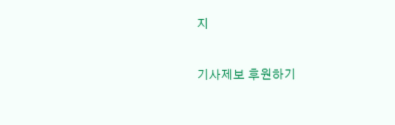지

기사제보 후원하기